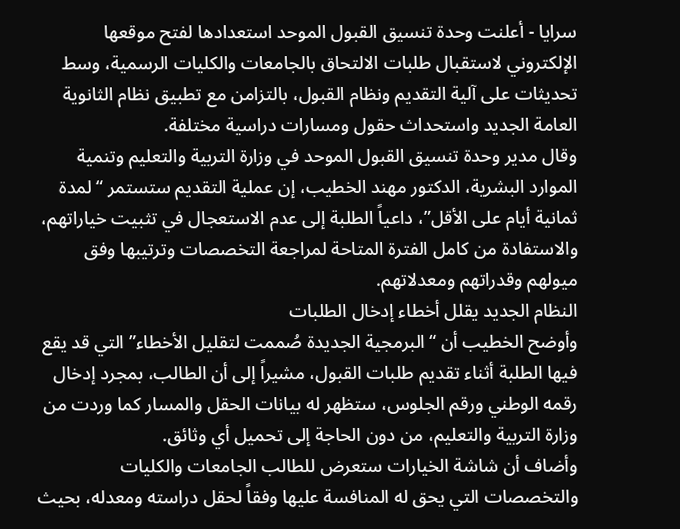سرايا - أعلنت وحدة تنسيق القبول الموحد استعدادها لفتح موقعها الإلكتروني لاستقبال طلبات الالتحاق بالجامعات والكليات الرسمية، وسط تحديثات على آلية التقديم ونظام القبول، بالتزامن مع تطبيق نظام الثانوية العامة الجديد واستحداث حقول ومسارات دراسية مختلفة.
وقال مدير وحدة تنسيق القبول الموحد في وزارة التربية والتعليم وتنمية الموارد البشرية، الدكتور مهند الخطيب، إن عملية التقديم ستستمر “لمدة ثمانية أيام على الأقل”، داعياً الطلبة إلى عدم الاستعجال في تثبيت خياراتهم، والاستفادة من كامل الفترة المتاحة لمراجعة التخصصات وترتيبها وفق ميولهم وقدراتهم ومعدلاتهم.
النظام الجديد يقلل أخطاء إدخال الطلبات
وأوضح الخطيب أن “البرمجية الجديدة صُممت لتقليل الأخطاء” التي قد يقع فيها الطلبة أثناء تقديم طلبات القبول، مشيراً إلى أن الطالب، بمجرد إدخال رقمه الوطني ورقم الجلوس، ستظهر له بيانات الحقل والمسار كما وردت من وزارة التربية والتعليم، من دون الحاجة إلى تحميل أي وثائق.
وأضاف أن شاشة الخيارات ستعرض للطالب الجامعات والكليات والتخصصات التي يحق له المنافسة عليها وفقاً لحقل دراسته ومعدله، بحيث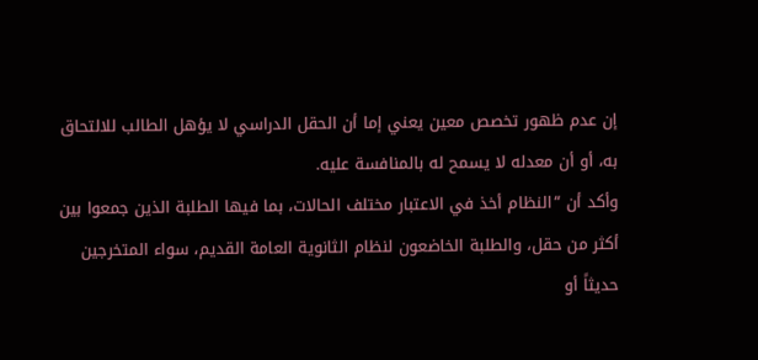إن عدم ظهور تخصص معين يعني إما أن الحقل الدراسي لا يؤهل الطالب للالتحاق به، أو أن معدله لا يسمح له بالمنافسة عليه.
وأكد أن “النظام أخذ في الاعتبار مختلف الحالات، بما فيها الطلبة الذين جمعوا بين أكثر من حقل، والطلبة الخاضعون لنظام الثانوية العامة القديم، سواء المتخرجين حديثاً أو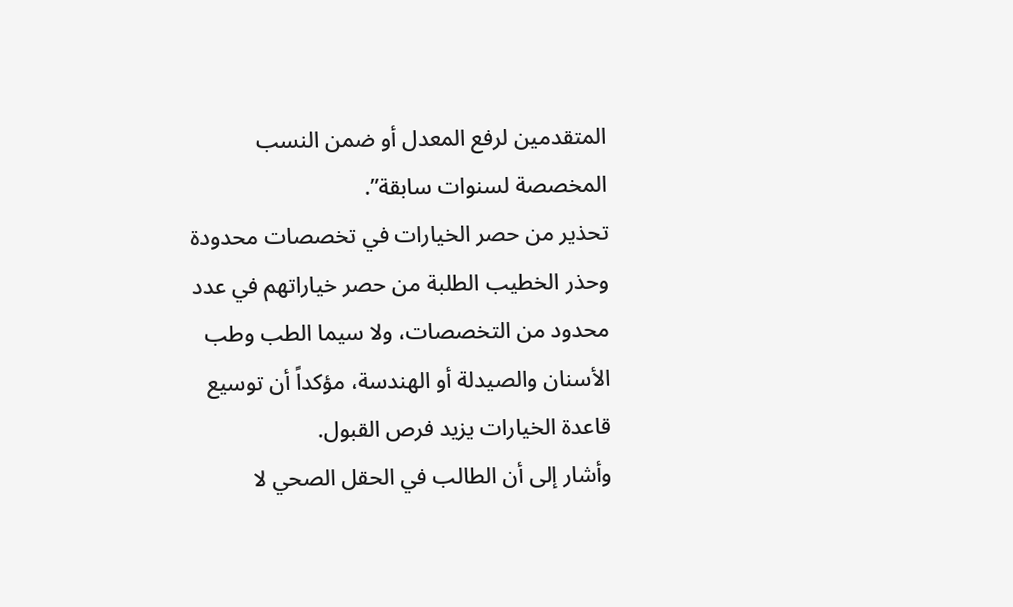المتقدمين لرفع المعدل أو ضمن النسب المخصصة لسنوات سابقة”.
تحذير من حصر الخيارات في تخصصات محدودة
وحذر الخطيب الطلبة من حصر خياراتهم في عدد محدود من التخصصات، ولا سيما الطب وطب الأسنان والصيدلة أو الهندسة، مؤكداً أن توسيع قاعدة الخيارات يزيد فرص القبول.
وأشار إلى أن الطالب في الحقل الصحي لا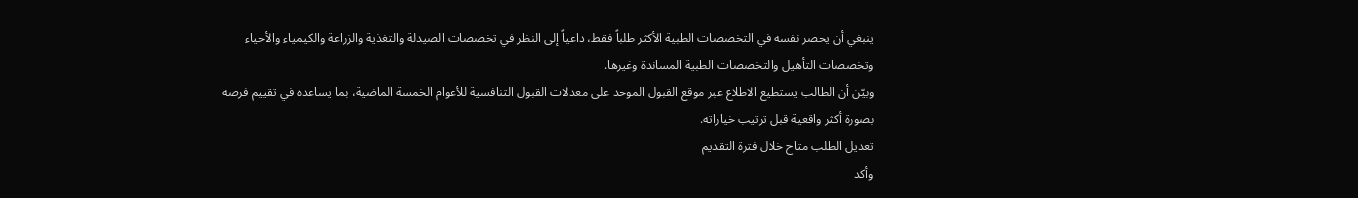ينبغي أن يحصر نفسه في التخصصات الطبية الأكثر طلباً فقط، داعياً إلى النظر في تخصصات الصيدلة والتغذية والزراعة والكيمياء والأحياء وتخصصات التأهيل والتخصصات الطبية المساندة وغيرها.
وبيّن أن الطالب يستطيع الاطلاع عبر موقع القبول الموحد على معدلات القبول التنافسية للأعوام الخمسة الماضية، بما يساعده في تقييم فرصه بصورة أكثر واقعية قبل ترتيب خياراته.
تعديل الطلب متاح خلال فترة التقديم
وأكد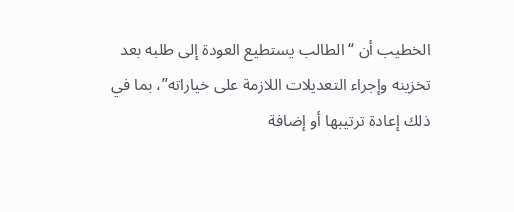الخطيب أن “الطالب يستطيع العودة إلى طلبه بعد تخزينه وإجراء التعديلات اللازمة على خياراته”، بما في ذلك إعادة ترتيبها أو إضافة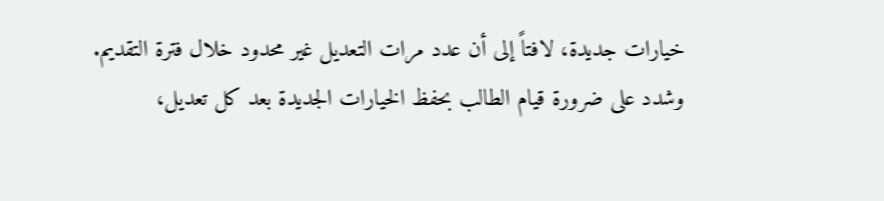خيارات جديدة، لافتاً إلى أن عدد مرات التعديل غير محدود خلال فترة التقديم.
وشدد على ضرورة قيام الطالب بحفظ الخيارات الجديدة بعد كل تعديل،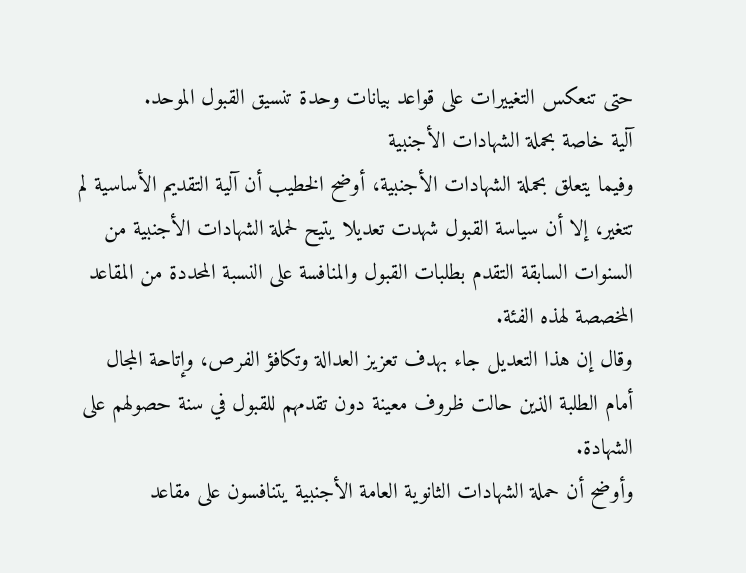حتى تنعكس التغييرات على قواعد بيانات وحدة تنسيق القبول الموحد.
آلية خاصة بحملة الشهادات الأجنبية
وفيما يتعلق بحملة الشهادات الأجنبية، أوضح الخطيب أن آلية التقديم الأساسية لم تتغير، إلا أن سياسة القبول شهدت تعديلا يتيح لحملة الشهادات الأجنبية من السنوات السابقة التقدم بطلبات القبول والمنافسة على النسبة المحددة من المقاعد المخصصة لهذه الفئة.
وقال إن هذا التعديل جاء بهدف تعزيز العدالة وتكافؤ الفرص، وإتاحة المجال أمام الطلبة الذين حالت ظروف معينة دون تقدمهم للقبول في سنة حصولهم على الشهادة.
وأوضح أن حملة الشهادات الثانوية العامة الأجنبية يتنافسون على مقاعد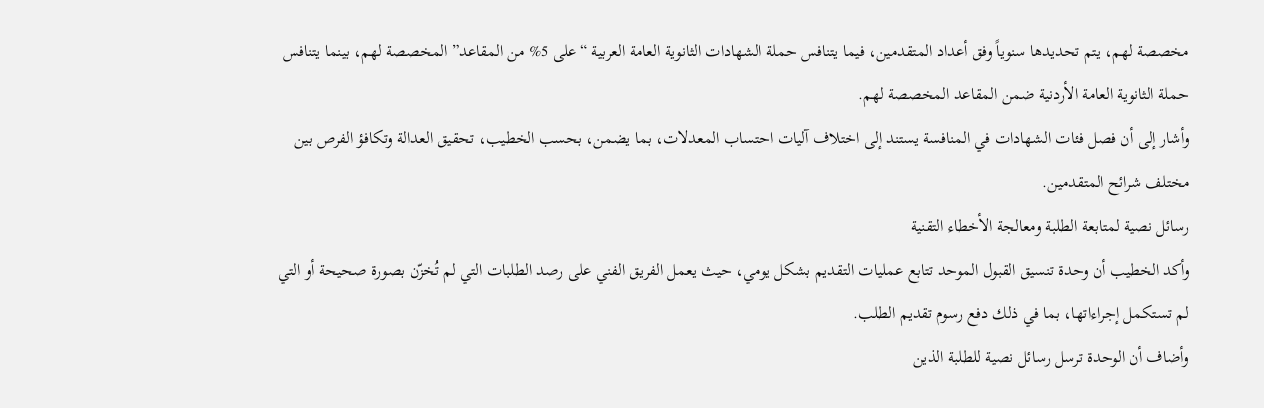مخصصة لهم، يتم تحديدها سنوياً وفق أعداد المتقدمين، فيما يتنافس حملة الشهادات الثانوية العامة العربية “على 5% من المقاعد” المخصصة لهم، بينما يتنافس حملة الثانوية العامة الأردنية ضمن المقاعد المخصصة لهم.
وأشار إلى أن فصل فئات الشهادات في المنافسة يستند إلى اختلاف آليات احتساب المعدلات، بما يضمن، بحسب الخطيب، تحقيق العدالة وتكافؤ الفرص بين مختلف شرائح المتقدمين.
رسائل نصية لمتابعة الطلبة ومعالجة الأخطاء التقنية
وأكد الخطيب أن وحدة تنسيق القبول الموحد تتابع عمليات التقديم بشكل يومي، حيث يعمل الفريق الفني على رصد الطلبات التي لم تُخزّن بصورة صحيحة أو التي لم تستكمل إجراءاتها، بما في ذلك دفع رسوم تقديم الطلب.
وأضاف أن الوحدة ترسل رسائل نصية للطلبة الذين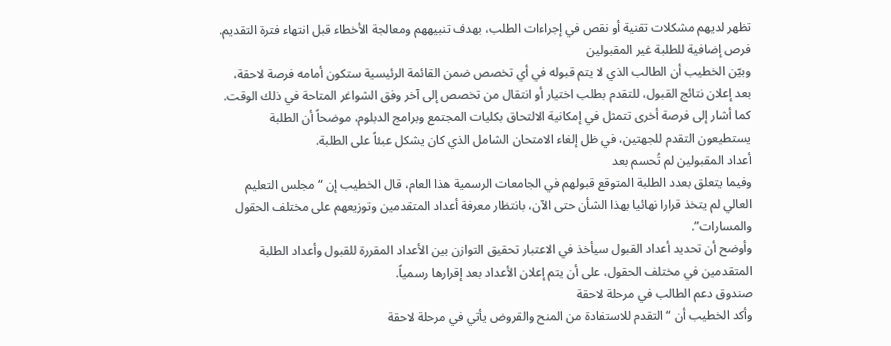تظهر لديهم مشكلات تقنية أو نقص في إجراءات الطلب، بهدف تنبيههم ومعالجة الأخطاء قبل انتهاء فترة التقديم.
فرص إضافية للطلبة غير المقبولين
وبيّن الخطيب أن الطالب الذي لا يتم قبوله في أي تخصص ضمن القائمة الرئيسية ستكون أمامه فرصة لاحقة، بعد إعلان نتائج القبول، للتقدم بطلب اختيار أو انتقال من تخصص إلى آخر وفق الشواغر المتاحة في ذلك الوقت.
كما أشار إلى فرصة أخرى تتمثل في إمكانية الالتحاق بكليات المجتمع وبرامج الدبلوم، موضحاً أن الطلبة يستطيعون التقدم للجهتين، في ظل إلغاء الامتحان الشامل الذي كان يشكل عبئاً على الطلبة.
أعداد المقبولين لم تُحسم بعد
وفيما يتعلق بعدد الطلبة المتوقع قبولهم في الجامعات الرسمية هذا العام، قال الخطيب إن “مجلس التعليم العالي لم يتخذ قرارا نهائيا بهذا الشأن حتى الآن، بانتظار معرفة أعداد المتقدمين وتوزيعهم على مختلف الحقول والمسارات”.
وأوضح أن تحديد أعداد القبول سيأخذ في الاعتبار تحقيق التوازن بين الأعداد المقررة للقبول وأعداد الطلبة المتقدمين في مختلف الحقول، على أن يتم إعلان الأعداد بعد إقرارها رسمياً.
صندوق دعم الطالب في مرحلة لاحقة
وأكد الخطيب أن “التقدم للاستفادة من المنح والقروض يأتي في مرحلة لاحقة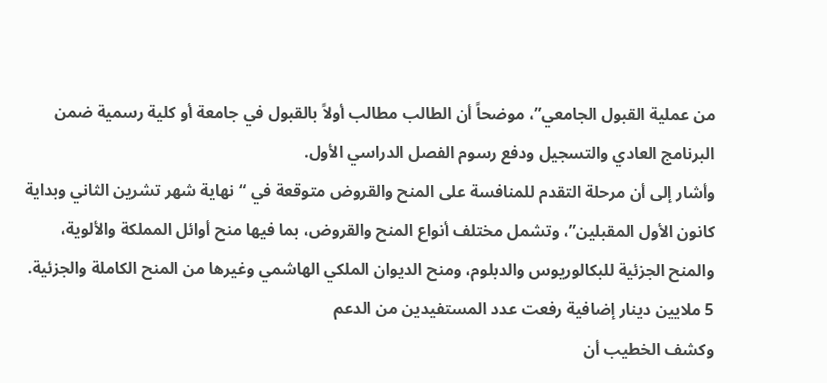من عملية القبول الجامعي”، موضحاً أن الطالب مطالب أولاً بالقبول في جامعة أو كلية رسمية ضمن البرنامج العادي والتسجيل ودفع رسوم الفصل الدراسي الأول.
وأشار إلى أن مرحلة التقدم للمنافسة على المنح والقروض متوقعة في “نهاية شهر تشرين الثاني وبداية كانون الأول المقبلين”، وتشمل مختلف أنواع المنح والقروض، بما فيها منح أوائل المملكة والألوية، والمنح الجزئية للبكالوريوس والدبلوم، ومنح الديوان الملكي الهاشمي وغيرها من المنح الكاملة والجزئية.
5 ملايين دينار إضافية رفعت عدد المستفيدين من الدعم
وكشف الخطيب أن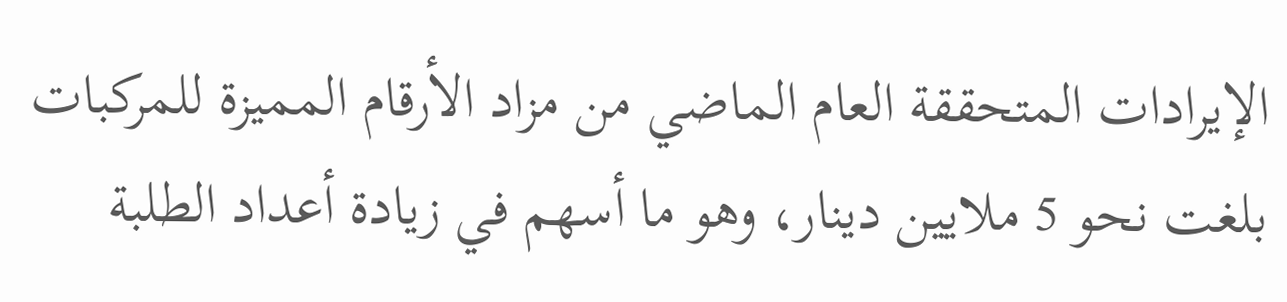الإيرادات المتحققة العام الماضي من مزاد الأرقام المميزة للمركبات بلغت نحو 5 ملايين دينار، وهو ما أسهم في زيادة أعداد الطلبة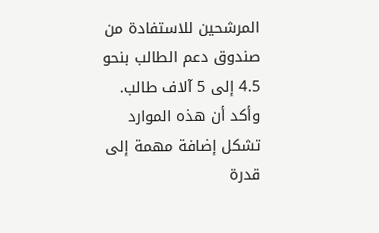المرشحين للاستفادة من صندوق دعم الطالب بنحو 4.5 إلى 5 آلاف طالب.
وأكد أن هذه الموارد تشكل إضافة مهمة إلى قدرة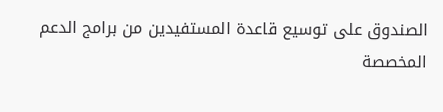الصندوق على توسيع قاعدة المستفيدين من برامج الدعم المخصصة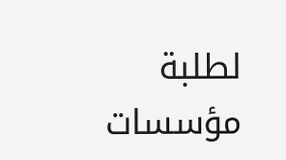لطلبة مؤسسات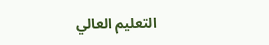التعليم العالي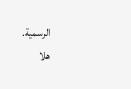الرسمية.
هلا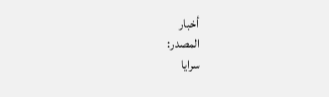أخبار
المصدر:
سرايا